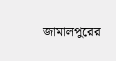জামালপুরের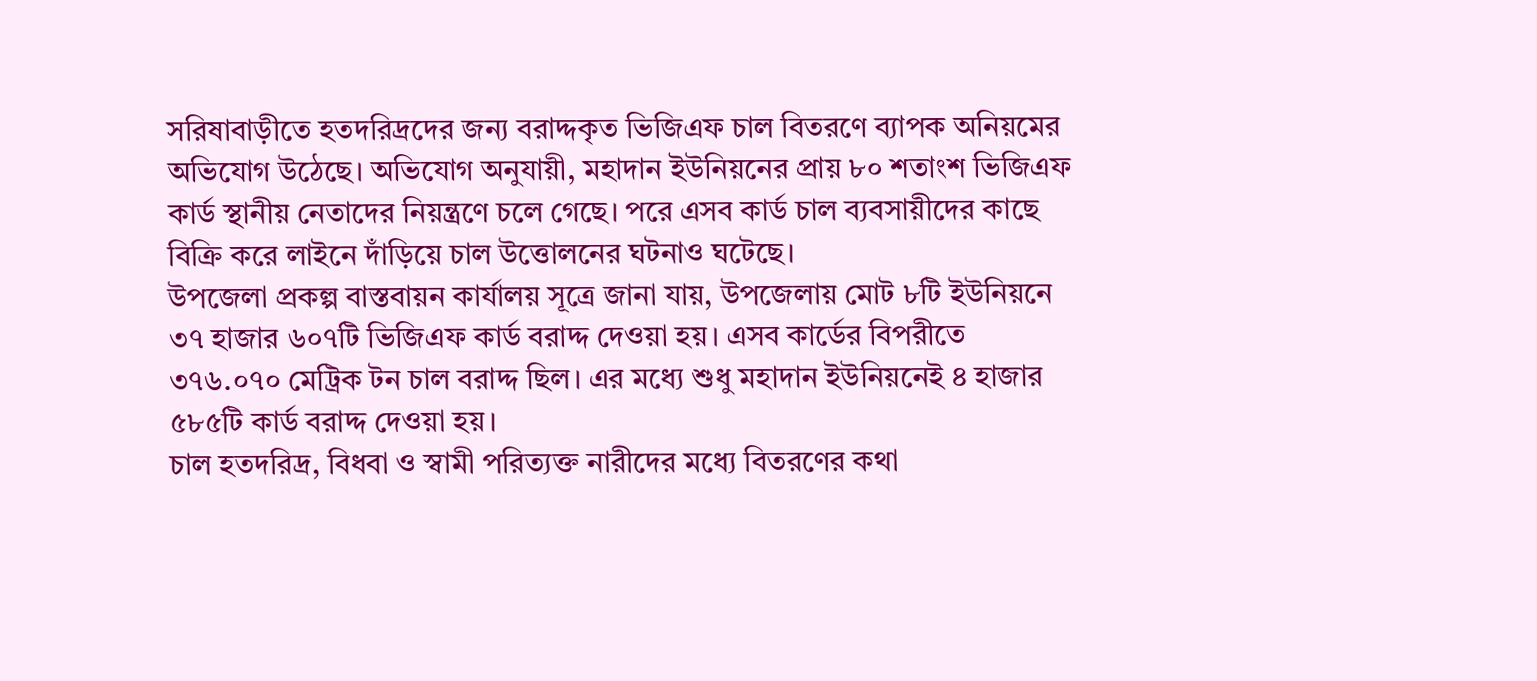সরিষাবাড়ীতে হতদরিদ্রদের জন্য বরাদ্দকৃত ভিজিএফ চাল বিতরণে ব্যাপক অনিয়মের অভিযোগ উঠেছে। অভিযোগ অনুযায়ী, মহাদান ইউনিয়নের প্রায় ৮০ শতাংশ ভিজিএফ কার্ড স্থানীয় নেতাদের নিয়ন্ত্রণে চলে গেছে। পরে এসব কার্ড চাল ব্যবসায়ীদের কাছে বিক্রি করে লাইনে দাঁড়িয়ে চাল উত্তোলনের ঘটনাও ঘটেছে।
উপজেলা প্রকল্প বাস্তবায়ন কার্যালয় সূত্রে জানা যায়, উপজেলায় মোট ৮টি ইউনিয়নে ৩৭ হাজার ৬০৭টি ভিজিএফ কার্ড বরাদ্দ দেওয়া হয়। এসব কার্ডের বিপরীতে ৩৭৬.০৭০ মেট্রিক টন চাল বরাদ্দ ছিল। এর মধ্যে শুধু মহাদান ইউনিয়নেই ৪ হাজার ৫৮৫টি কার্ড বরাদ্দ দেওয়া হয়।
চাল হতদরিদ্র, বিধবা ও স্বামী পরিত্যক্ত নারীদের মধ্যে বিতরণের কথা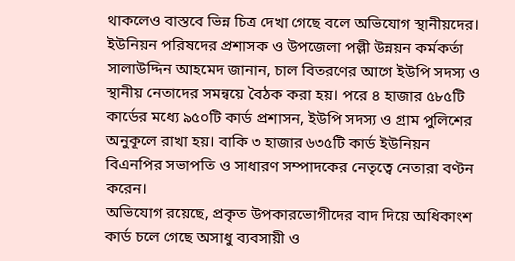থাকলেও বাস্তবে ভিন্ন চিত্র দেখা গেছে বলে অভিযোগ স্থানীয়দের।
ইউনিয়ন পরিষদের প্রশাসক ও উপজেলা পল্লী উন্নয়ন কর্মকর্তা সালাউদ্দিন আহমেদ জানান, চাল বিতরণের আগে ইউপি সদস্য ও স্থানীয় নেতাদের সমন্বয়ে বৈঠক করা হয়। পরে ৪ হাজার ৫৮৫টি কার্ডের মধ্যে ৯৫০টি কার্ড প্রশাসন, ইউপি সদস্য ও গ্রাম পুলিশের অনুকূলে রাখা হয়। বাকি ৩ হাজার ৬৩৫টি কার্ড ইউনিয়ন বিএনপির সভাপতি ও সাধারণ সম্পাদকের নেতৃত্বে নেতারা বণ্টন করেন।
অভিযোগ রয়েছে, প্রকৃত উপকারভোগীদের বাদ দিয়ে অধিকাংশ কার্ড চলে গেছে অসাধু ব্যবসায়ী ও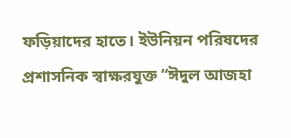ফড়িয়াদের হাতে। ইউনিয়ন পরিষদের প্রশাসনিক স্বাক্ষরযুক্ত “ঈদুল আজহা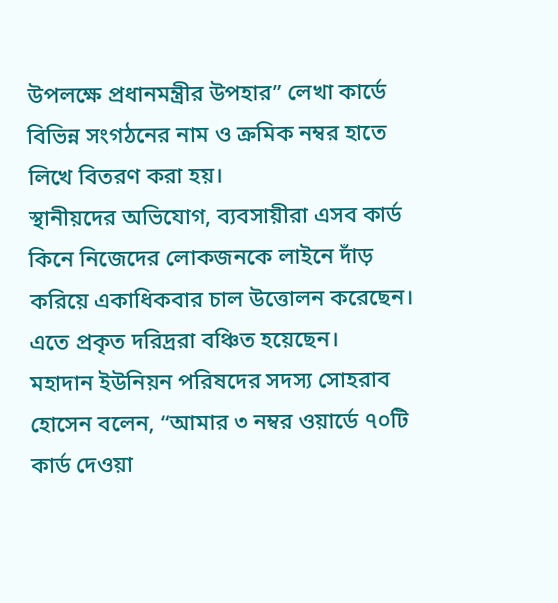উপলক্ষে প্রধানমন্ত্রীর উপহার” লেখা কার্ডে বিভিন্ন সংগঠনের নাম ও ক্রমিক নম্বর হাতে লিখে বিতরণ করা হয়।
স্থানীয়দের অভিযোগ, ব্যবসায়ীরা এসব কার্ড কিনে নিজেদের লোকজনকে লাইনে দাঁড় করিয়ে একাধিকবার চাল উত্তোলন করেছেন। এতে প্রকৃত দরিদ্ররা বঞ্চিত হয়েছেন।
মহাদান ইউনিয়ন পরিষদের সদস্য সোহরাব হোসেন বলেন, “আমার ৩ নম্বর ওয়ার্ডে ৭০টি কার্ড দেওয়া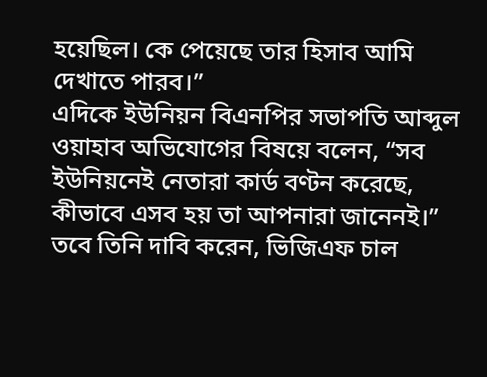হয়েছিল। কে পেয়েছে তার হিসাব আমি দেখাতে পারব।”
এদিকে ইউনিয়ন বিএনপির সভাপতি আব্দুল ওয়াহাব অভিযোগের বিষয়ে বলেন, “সব ইউনিয়নেই নেতারা কার্ড বণ্টন করেছে, কীভাবে এসব হয় তা আপনারা জানেনই।”
তবে তিনি দাবি করেন, ভিজিএফ চাল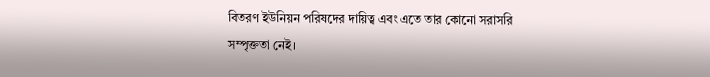বিতরণ ইউনিয়ন পরিষদের দায়িত্ব এবং এতে তার কোনো সরাসরি সম্পৃক্ততা নেই।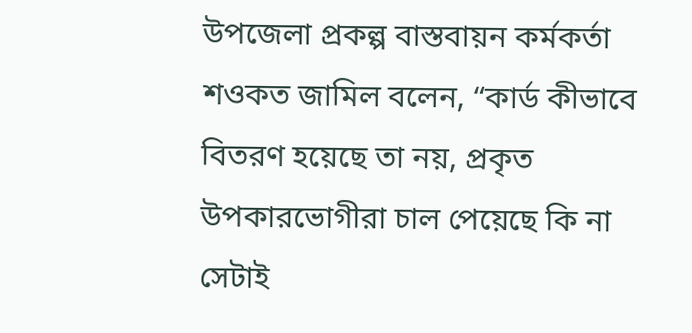উপজেলা প্রকল্প বাস্তবায়ন কর্মকর্তা শওকত জামিল বলেন, “কার্ড কীভাবে বিতরণ হয়েছে তা নয়, প্রকৃত উপকারভোগীরা চাল পেয়েছে কি না সেটাই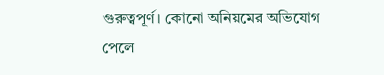গুরুত্বপূর্ণ। কোনো অনিয়মের অভিযোগ পেলে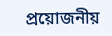প্রয়োজনীয়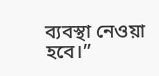ব্যবস্থা নেওয়া হবে।”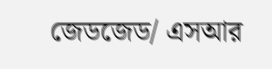জেডজেড/ এসআর